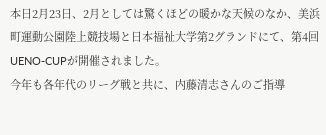本日2月23日、2月としては驚くほどの暖かな天候のなか、美浜町運動公園陸上競技場と日本福祉大学第2グランドにて、第4回UENO-CUPが開催されました。
今年も各年代のリーグ戦と共に、内藤清志さんのご指導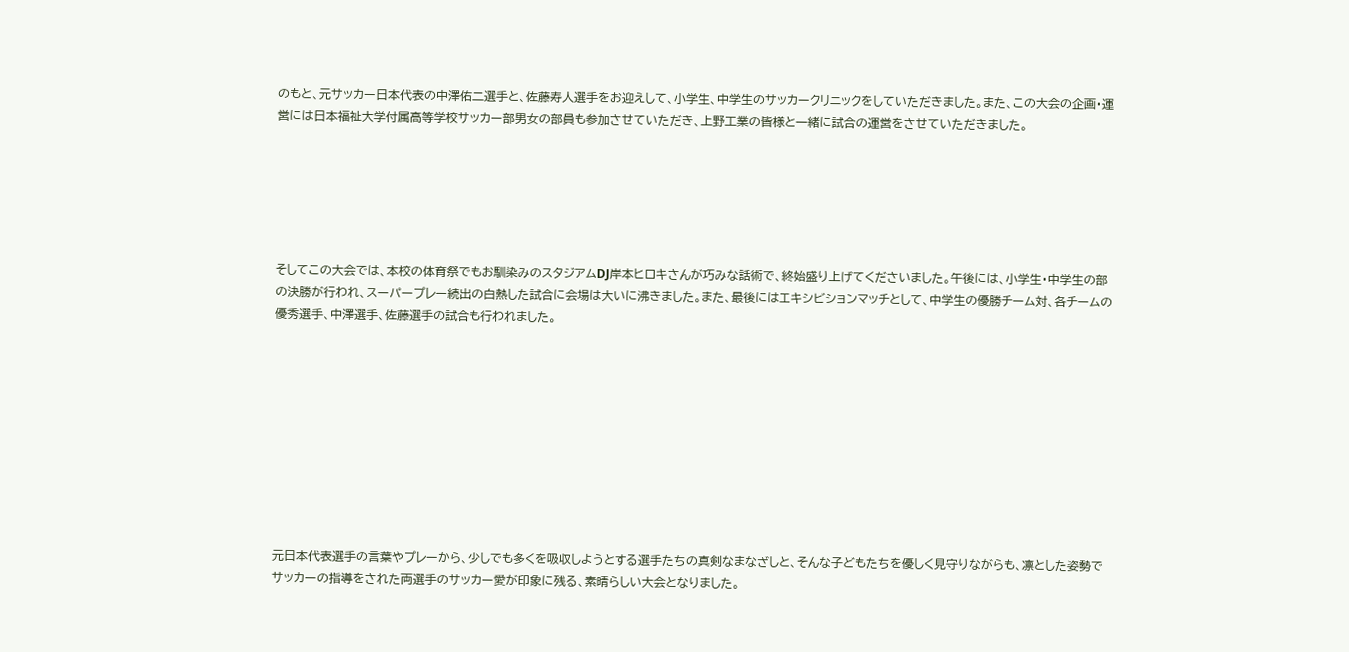のもと、元サッカー日本代表の中澤佑二選手と、佐藤寿人選手をお迎えして、小学生、中学生のサッカークリニックをしていただきました。また、この大会の企画・運営には日本福祉大学付属高等学校サッカー部男女の部員も参加させていただき、上野工業の皆様と一緒に試合の運営をさせていただきました。






そしてこの大会では、本校の体育祭でもお馴染みのスタジアムDJ岸本ヒロキさんが巧みな話術で、終始盛り上げてくださいました。午後には、小学生・中学生の部の決勝が行われ、スーパープレー続出の白熱した試合に会場は大いに沸きました。また、最後にはエキシビションマッチとして、中学生の優勝チーム対、各チームの優秀選手、中澤選手、佐藤選手の試合も行われました。










元日本代表選手の言葉やプレーから、少しでも多くを吸収しようとする選手たちの真剣なまなざしと、そんな子どもたちを優しく見守りながらも、凛とした姿勢でサッカーの指導をされた両選手のサッカー愛が印象に残る、素晴らしい大会となりました。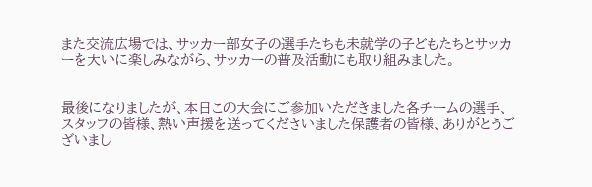また交流広場では、サッカー部女子の選手たちも未就学の子どもたちとサッカーを大いに楽しみながら、サッカーの普及活動にも取り組みました。


最後になりましたが、本日この大会にご参加いただきました各チームの選手、スタッフの皆様、熱い声援を送ってくださいました保護者の皆様、ありがとうございまし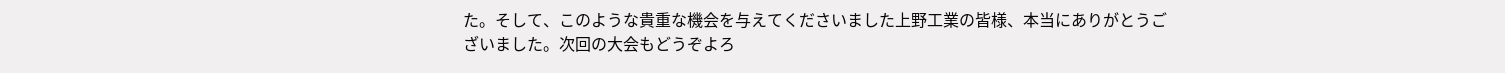た。そして、このような貴重な機会を与えてくださいました上野工業の皆様、本当にありがとうございました。次回の大会もどうぞよろ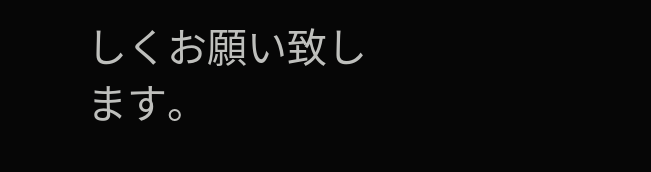しくお願い致します。